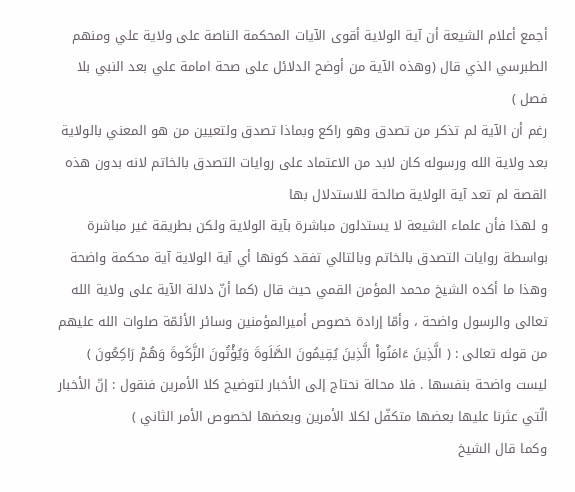أجمع أعلام الشيعة أن آية الولاية أقوى الآيات المحكمة الناصة على ولاية علي ومنهم الطبرسي الذي قال (وهذه الآية من أوضح الدلائل على صحة امامة علي بعد النبي بلا فصل )
رغم أن الآية لم تذكر من تصدق وهو راكع وبماذا تصدق ولتعيين من هو المعني بالولاية بعد ولاية الله ورسوله كان لابد من الاعتماد على روايات التصدق بالخاتم لانه بدون هذه القصة لم تعد آية الولاية صالحة للاستدلال بها
و لهذا فأن علماء الشيعة لا يستدلون مباشرة بآية الولاية ولكن بطريقة غير مباشرة بواسطة روايات التصدق بالخاتم وبالتالي تفقد كونها أي آية الولاية آية محكمة واضحة وهذا ما أكده الشيخ محمد المؤمن القمي حيث قال (كما أنّ دلالة الآية على ولاية الله تعالى والرسول واضحة ، وأمّا إرادة خصوص أميرالمؤمنين وسائر الأئمّة صلوات الله عليهم من قوله تعالى : ( الَّذِينَ ءَامَنُواْ الَّذِينَ يُقِيمُونَ الصَّلَوةَ وَيُؤْتُونَ الزَّكَوةَ وَهُمْ رَاكِعُونَ ) ليست واضحة بنفسها . فلا محالة نحتاج إلى الأخبار لتوضيح كلا الأمرين فنقول : إنّ الأخبار الّتي عثرنا عليها بعضها متكفّل لكلا الأمرين وبعضها لخصوص الأمر الثاني )
وكما قال الشيخ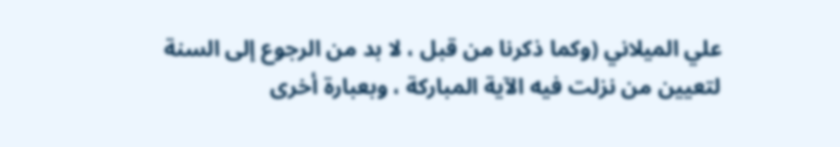علي الميلاني (وكما ذكرنا من قبل ، لا بد من الرجوع إلى السنة لتعيين من نزلت فيه الآية المباركة ، وبعبارة أخرى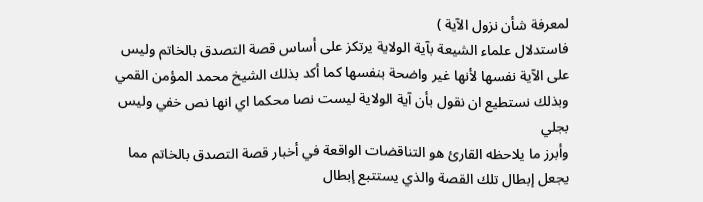لمعرفة شأن نزول الآية )
فاستدلال علماء الشيعة بآية الولاية يرتكز على أساس قصة التصدق بالخاتم وليس على الآية نفسها لأنها غير واضحة بنفسها كما أكد بذلك الشيخ محمد المؤمن القمي وبذلك نستطيع ان نقول بأن آية الولاية ليست نصا محكما اي انها نص خفي وليس بجلي
وأبرز ما يلاحظه القارئ هو التناقضات الواقعة في أخبار قصة التصدق بالخاتم مما يجعل إبطال تلك القصة والذي يستتبع إبطال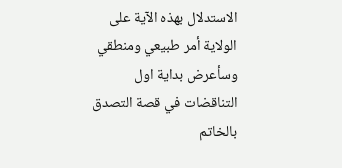الاستدلال بهذه الآية على الولاية أمر طبيعي ومنطقي
وسأعرض بداية اول التناقضات في قصة التصدق بالخاتم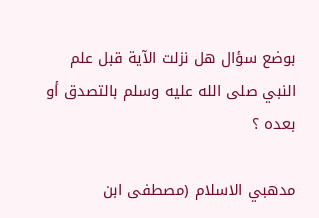بوضع سؤال هل نزلت الآية قبل علم النبي صلى الله عليه وسلم بالتصدق أو بعده ؟

مدهبي الاسلام (مصطفى ابن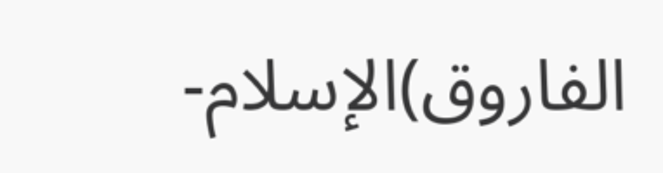الفاروق)الإسلام-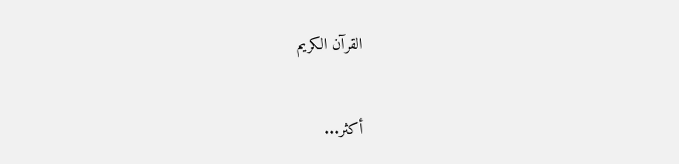القرآن الكريم


أكثر...